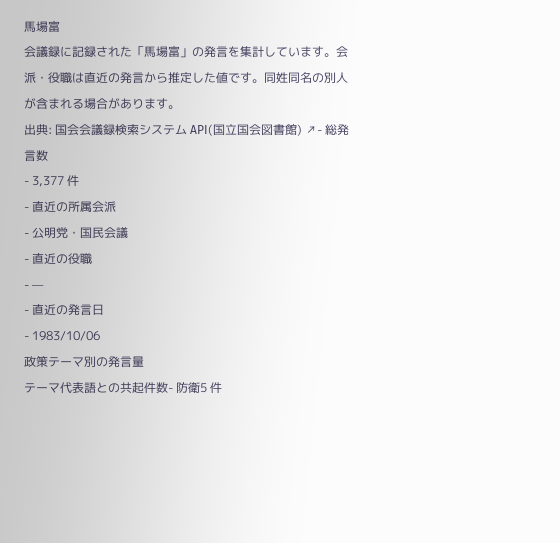馬場富
会議録に記録された「馬場富」の発言を集計しています。会派・役職は直近の発言から推定した値です。同姓同名の別人が含まれる場合があります。
出典: 国会会議録検索システム API(国立国会図書館) ↗- 総発言数
- 3,377 件
- 直近の所属会派
- 公明党・国民会議
- 直近の役職
- —
- 直近の発言日
- 1983/10/06
政策テーマ別の発言量
テーマ代表語との共起件数- 防衛5 件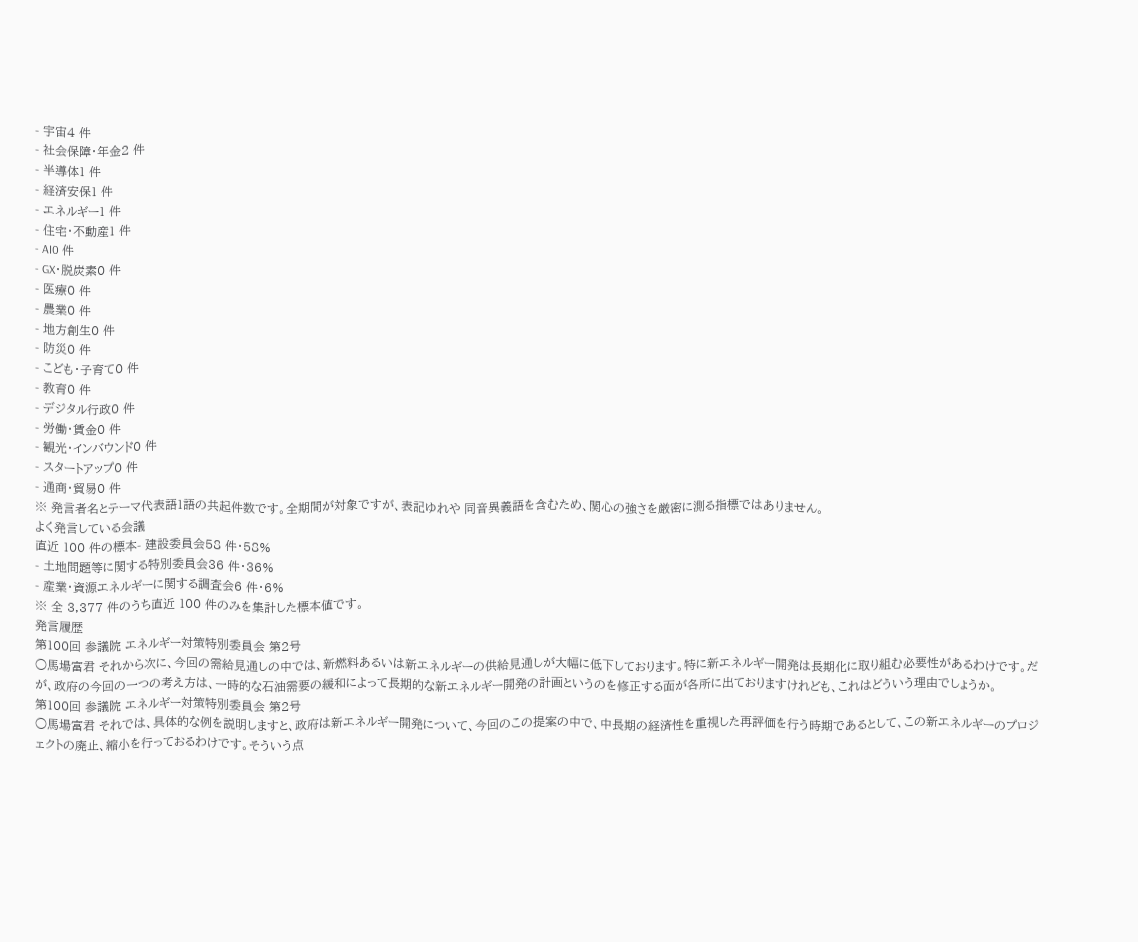- 宇宙4 件
- 社会保障・年金2 件
- 半導体1 件
- 経済安保1 件
- エネルギー1 件
- 住宅・不動産1 件
- AI0 件
- GX・脱炭素0 件
- 医療0 件
- 農業0 件
- 地方創生0 件
- 防災0 件
- こども・子育て0 件
- 教育0 件
- デジタル行政0 件
- 労働・賃金0 件
- 観光・インバウンド0 件
- スタートアップ0 件
- 通商・貿易0 件
※ 発言者名とテーマ代表語1語の共起件数です。全期間が対象ですが、表記ゆれや 同音異義語を含むため、関心の強さを厳密に測る指標ではありません。
よく発言している会議
直近 100 件の標本- 建設委員会58 件・58%
- 土地問題等に関する特別委員会36 件・36%
- 産業・資源エネルギーに関する調査会6 件・6%
※ 全 3,377 件のうち直近 100 件のみを集計した標本値です。
発言履歴
第100回 参議院 エネルギー対策特別委員会 第2号
○馬場富君 それから次に、今回の需給見通しの中では、新燃料あるいは新エネルギーの供給見通しが大幅に低下しております。特に新エネルギー開発は長期化に取り組む必要性があるわけです。だが、政府の今回の一つの考え方は、一時的な石油需要の緩和によって長期的な新エネルギー開発の計画というのを修正する面が各所に出ておりますけれども、これはどういう理由でしょうか。
第100回 参議院 エネルギー対策特別委員会 第2号
○馬場富君 それでは、具体的な例を説明しますと、政府は新エネルギー開発について、今回のこの提案の中で、中長期の経済性を重視した再評価を行う時期であるとして、この新エネルギーのプロジェクトの廃止、縮小を行っておるわけです。そういう点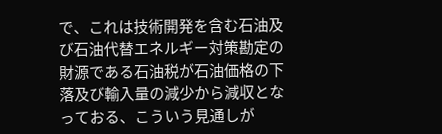で、これは技術開発を含む石油及び石油代替エネルギー対策勘定の財源である石油税が石油価格の下落及び輸入量の減少から減収となっておる、こういう見通しが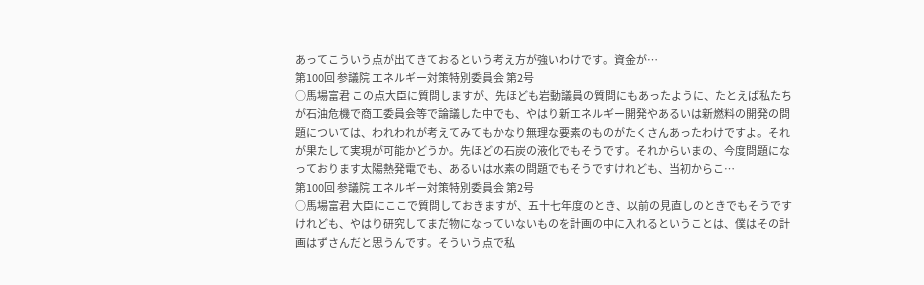あってこういう点が出てきておるという考え方が強いわけです。資金が…
第100回 参議院 エネルギー対策特別委員会 第2号
○馬場富君 この点大臣に質問しますが、先ほども岩動議員の質問にもあったように、たとえば私たちが石油危機で商工委員会等で論議した中でも、やはり新エネルギー開発やあるいは新燃料の開発の問題については、われわれが考えてみてもかなり無理な要素のものがたくさんあったわけですよ。それが果たして実現が可能かどうか。先ほどの石炭の液化でもそうです。それからいまの、今度問題になっております太陽熱発電でも、あるいは水素の問題でもそうですけれども、当初からこ…
第100回 参議院 エネルギー対策特別委員会 第2号
○馬場富君 大臣にここで質問しておきますが、五十七年度のとき、以前の見直しのときでもそうですけれども、やはり研究してまだ物になっていないものを計画の中に入れるということは、僕はその計画はずさんだと思うんです。そういう点で私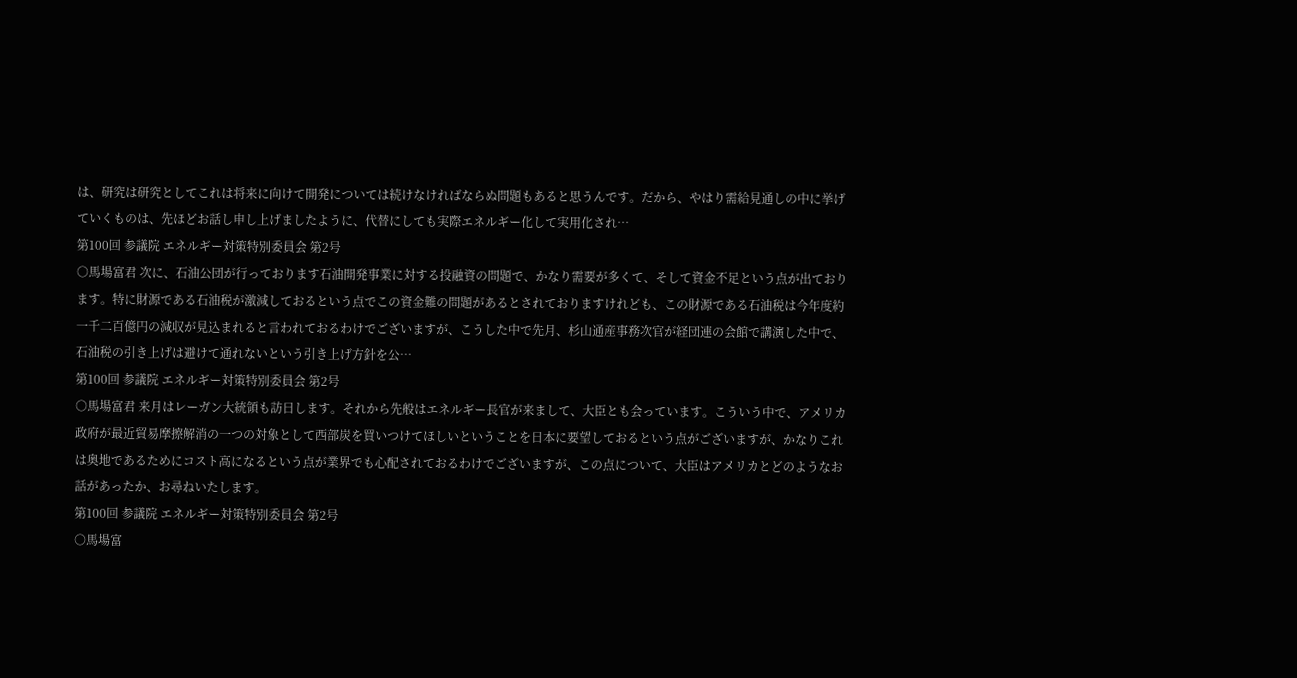は、研究は研究としてこれは将来に向けて開発については続けなければならぬ問題もあると思うんです。だから、やはり需給見通しの中に挙げていくものは、先ほどお話し申し上げましたように、代替にしても実際エネルギー化して実用化され…
第100回 参議院 エネルギー対策特別委員会 第2号
○馬場富君 次に、石油公団が行っております石油開発事業に対する投融資の問題で、かなり需要が多くて、そして資金不足という点が出ております。特に財源である石油税が激減しておるという点でこの資金難の問題があるとされておりますけれども、この財源である石油税は今年度約一千二百億円の減収が見込まれると言われておるわけでございますが、こうした中で先月、杉山通産事務次官が経団連の会館で講演した中で、石油税の引き上げは避けて通れないという引き上げ方針を公…
第100回 参議院 エネルギー対策特別委員会 第2号
○馬場富君 来月はレーガン大統領も訪日します。それから先般はエネルギー長官が来まして、大臣とも会っています。こういう中で、アメリカ政府が最近貿易摩擦解消の一つの対象として西部炭を買いつけてほしいということを日本に要望しておるという点がございますが、かなりこれは奥地であるためにコスト高になるという点が業界でも心配されておるわけでございますが、この点について、大臣はアメリカとどのようなお話があったか、お尋ねいたします。
第100回 参議院 エネルギー対策特別委員会 第2号
○馬場富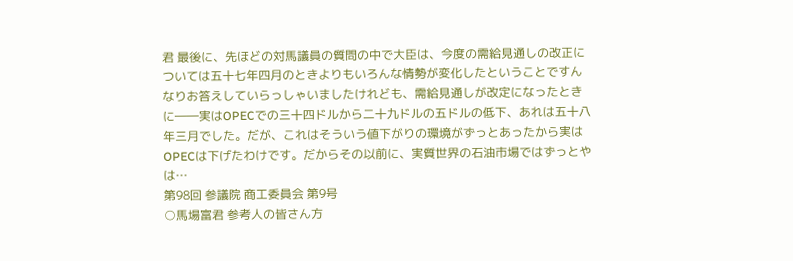君 最後に、先ほどの対馬議員の質問の中で大臣は、今度の需給見通しの改正については五十七年四月のときよりもいろんな情勢が変化したということですんなりお答えしていらっしゃいましたけれども、需給見通しが改定になったときに――実はOPECでの三十四ドルから二十九ドルの五ドルの低下、あれは五十八年三月でした。だが、これはそういう値下がりの環境がずっとあったから実はOPECは下げたわけです。だからその以前に、実質世界の石油市場ではずっとやは…
第98回 参議院 商工委員会 第9号
○馬場富君 参考人の皆さん方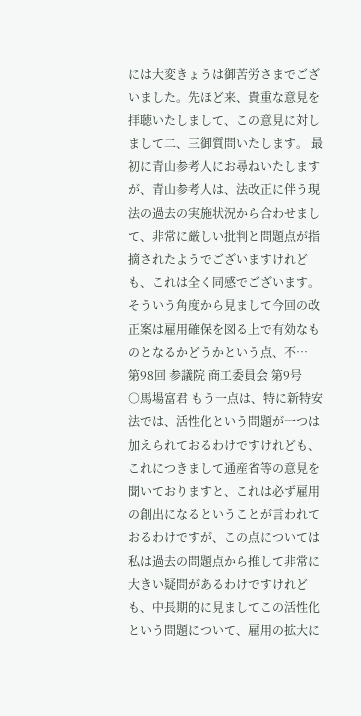には大変きょうは御苦労さまでございました。先ほど来、貴重な意見を拝聴いたしまして、この意見に対しまして二、三御質問いたします。 最初に青山参考人にお尋ねいたしますが、青山参考人は、法改正に伴う現法の過去の実施状況から合わせまして、非常に厳しい批判と問題点が指摘されたようでございますけれども、これは全く同感でございます。そういう角度から見まして今回の改正案は雇用確保を図る上で有効なものとなるかどうかという点、不…
第98回 参議院 商工委員会 第9号
○馬場富君 もう一点は、特に新特安法では、活性化という問題が一つは加えられておるわけですけれども、これにつきまして通産省等の意見を聞いておりますと、これは必ず雇用の創出になるということが言われておるわけですが、この点については私は過去の問題点から推して非常に大きい疑問があるわけですけれども、中長期的に見ましてこの活性化という問題について、雇用の拡大に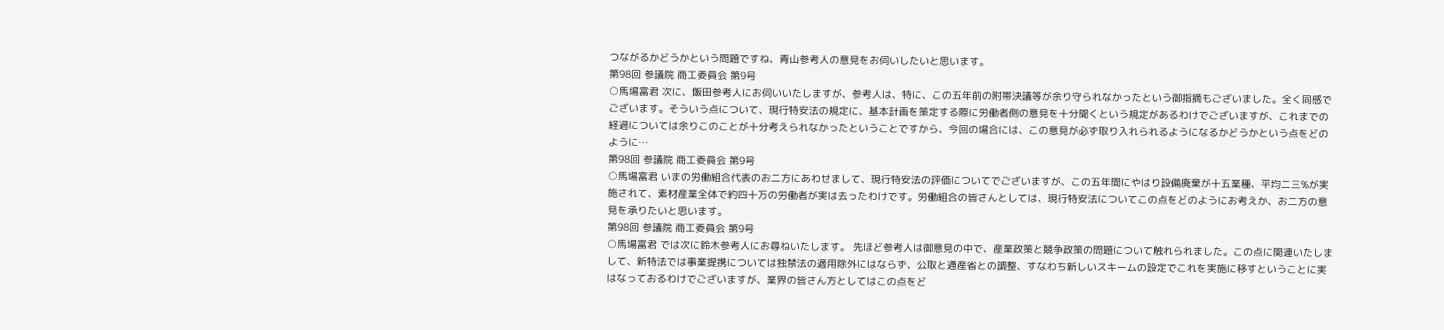つながるかどうかという問題ですね、青山参考人の意見をお伺いしたいと思います。
第98回 参議院 商工委員会 第9号
○馬場富君 次に、飯田参考人にお伺いいたしますが、参考人は、特に、この五年前の附帯決議等が余り守られなかったという御指摘もございました。全く同感でございます。そういう点について、現行特安法の規定に、基本計画を策定する際に労働者側の意見を十分聞くという規定があるわけでございますが、これまでの経過については余りこのことが十分考えられなかったということですから、今回の場合には、この意見が必ず取り入れられるようになるかどうかという点をどのように…
第98回 参議院 商工委員会 第9号
○馬場富君 いまの労働組合代表のお二方にあわせまして、現行特安法の評価についてでございますが、この五年間にやはり設備廃棄が十五業種、平均二三%が実施されて、素材産業全体で約四十万の労働者が実は去ったわけです。労働組合の皆さんとしては、現行特安法についてこの点をどのようにお考えか、お二方の意見を承りたいと思います。
第98回 参議院 商工委員会 第9号
○馬場富君 では次に鈴木参考人にお尋ねいたします。 先ほど参考人は御意見の中で、産業政策と競争政策の問題について触れられました。この点に関連いたしまして、新特法では事業提携については独禁法の適用除外にはならず、公取と通産省との調整、すなわち新しいスキームの設定でこれを実施に移すということに実はなっておるわけでございますが、業界の皆さん方としてはこの点をど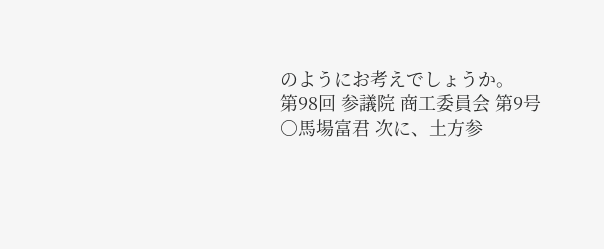のようにお考えでしょうか。
第98回 参議院 商工委員会 第9号
○馬場富君 次に、土方参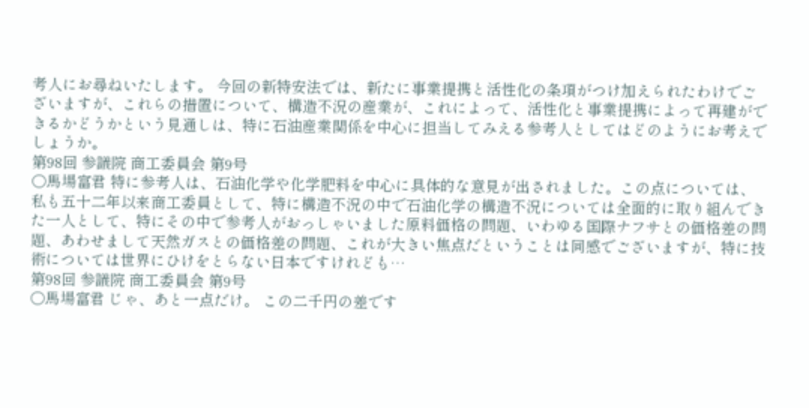考人にお尋ねいたします。 今回の新特安法では、新たに事業提携と活性化の条項がつけ加えられたわけでございますが、これらの措置について、構造不況の産業が、これによって、活性化と事業提携によって再建ができるかどうかという見通しは、特に石油産業関係を中心に担当してみえる参考人としてはどのようにお考えでしょうか。
第98回 参議院 商工委員会 第9号
○馬場富君 特に参考人は、石油化学や化学肥料を中心に具体的な意見が出されました。この点については、私も五十二年以来商工委員として、特に構造不況の中で石油化学の構造不況については全面的に取り組んできた一人として、特にその中で参考人がおっしゃいました原料価格の問題、いわゆる国際ナフサとの価格差の問題、あわせまして天然ガスとの価格差の問題、これが大きい焦点だということは同感でございますが、特に技術については世界にひけをとらない日本ですけれども…
第98回 参議院 商工委員会 第9号
○馬場富君 じゃ、あと一点だけ。 この二千円の差です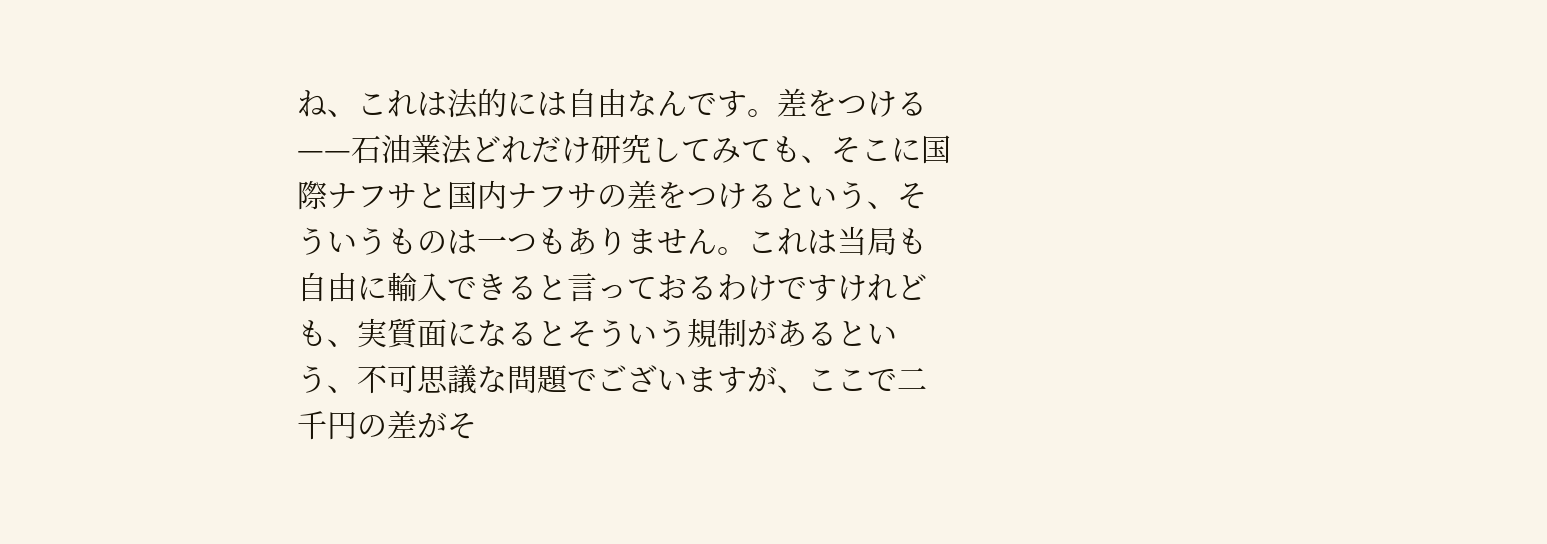ね、これは法的には自由なんです。差をつける——石油業法どれだけ研究してみても、そこに国際ナフサと国内ナフサの差をつけるという、そういうものは一つもありません。これは当局も自由に輸入できると言っておるわけですけれども、実質面になるとそういう規制があるという、不可思議な問題でございますが、ここで二千円の差がそ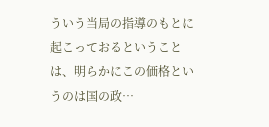ういう当局の指導のもとに起こっておるということは、明らかにこの価格というのは国の政…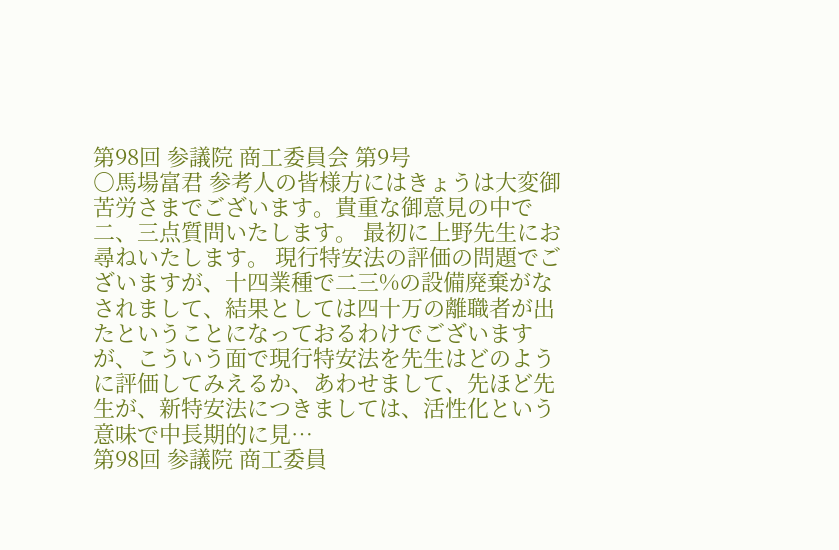第98回 参議院 商工委員会 第9号
○馬場富君 参考人の皆様方にはきょうは大変御苦労さまでございます。貴重な御意見の中で二、三点質問いたします。 最初に上野先生にお尋ねいたします。 現行特安法の評価の問題でございますが、十四業種で二三%の設備廃棄がなされまして、結果としては四十万の離職者が出たということになっておるわけでございますが、こういう面で現行特安法を先生はどのように評価してみえるか、あわせまして、先ほど先生が、新特安法につきましては、活性化という意味で中長期的に見…
第98回 参議院 商工委員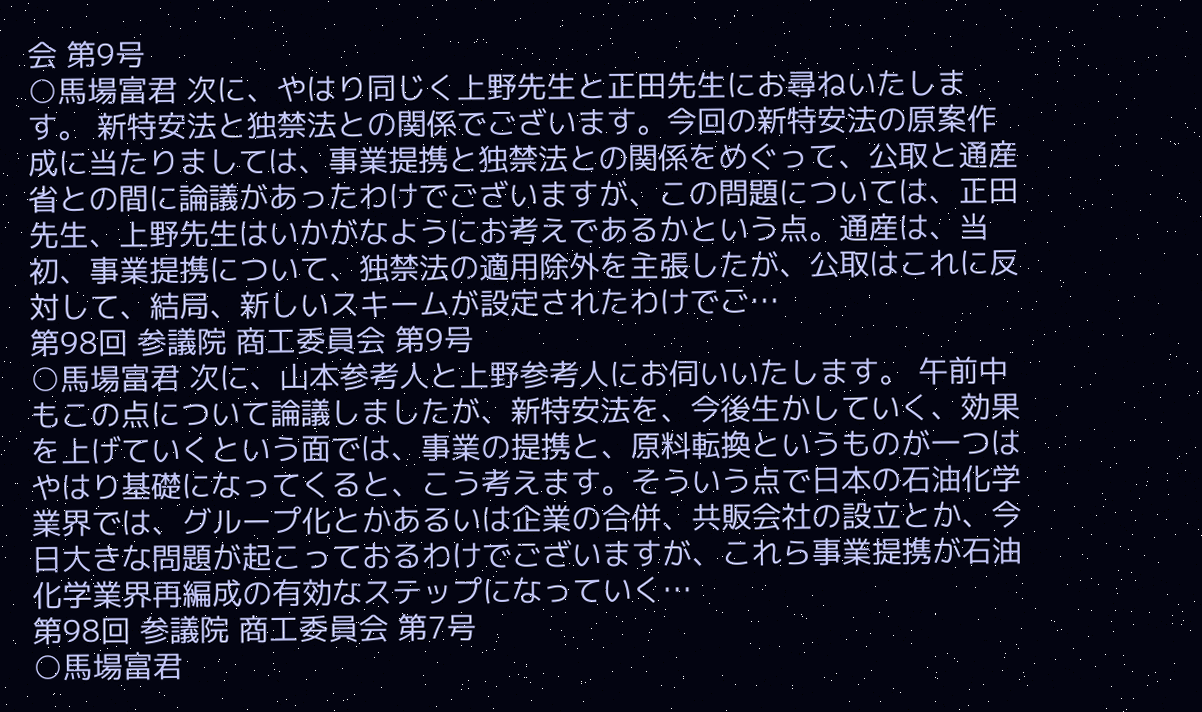会 第9号
○馬場富君 次に、やはり同じく上野先生と正田先生にお尋ねいたします。 新特安法と独禁法との関係でございます。今回の新特安法の原案作成に当たりましては、事業提携と独禁法との関係をめぐって、公取と通産省との間に論議があったわけでございますが、この問題については、正田先生、上野先生はいかがなようにお考えであるかという点。通産は、当初、事業提携について、独禁法の適用除外を主張したが、公取はこれに反対して、結局、新しいスキームが設定されたわけでご…
第98回 参議院 商工委員会 第9号
○馬場富君 次に、山本参考人と上野参考人にお伺いいたします。 午前中もこの点について論議しましたが、新特安法を、今後生かしていく、効果を上げていくという面では、事業の提携と、原料転換というものが一つはやはり基礎になってくると、こう考えます。そういう点で日本の石油化学業界では、グループ化とかあるいは企業の合併、共販会社の設立とか、今日大きな問題が起こっておるわけでございますが、これら事業提携が石油化学業界再編成の有効なステップになっていく…
第98回 参議院 商工委員会 第7号
○馬場富君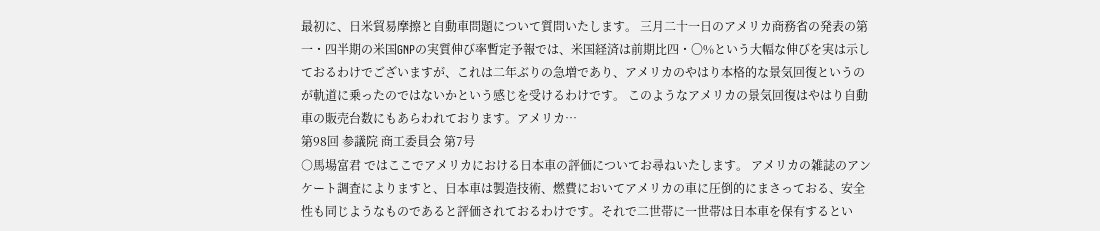最初に、日米貿易摩擦と自動車問題について質問いたします。 三月二十一日のアメリカ商務省の発表の第一・四半期の米国GNPの実質伸び率暫定予報では、米国経済は前期比四・〇%という大幅な伸びを実は示しておるわけでございますが、これは二年ぶりの急増であり、アメリカのやはり本格的な景気回復というのが軌道に乗ったのではないかという感じを受けるわけです。 このようなアメリカの景気回復はやはり自動車の販売台数にもあらわれております。アメリカ…
第98回 参議院 商工委員会 第7号
○馬場富君 ではここでアメリカにおける日本車の評価についてお尋ねいたします。 アメリカの雑誌のアンケート調査によりますと、日本車は製造技術、燃費においてアメリカの車に圧倒的にまさっておる、安全性も同じようなものであると評価されておるわけです。それで二世帯に一世帯は日本車を保有するとい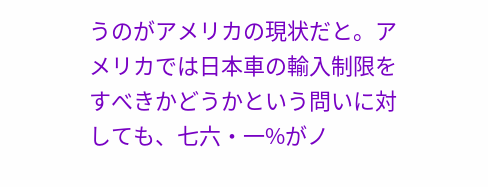うのがアメリカの現状だと。アメリカでは日本車の輸入制限をすべきかどうかという問いに対しても、七六・一%がノ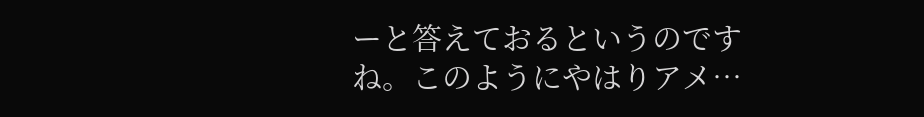ーと答えておるというのですね。このようにやはりアメ…